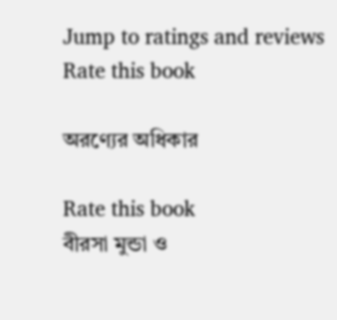Jump to ratings and reviews
Rate this book

অরণ্যের অধিকার

Rate this book
বীরসা মুন্ডা ও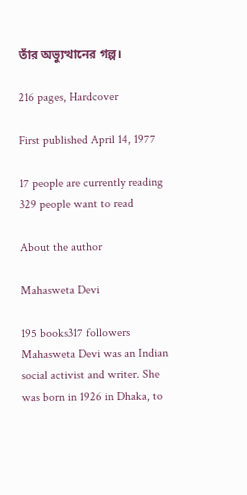তাঁর অভ্যুত্থানের গল্প।

216 pages, Hardcover

First published April 14, 1977

17 people are currently reading
329 people want to read

About the author

Mahasweta Devi

195 books317 followers
Mahasweta Devi was an Indian social activist and writer. She was born in 1926 in Dhaka, to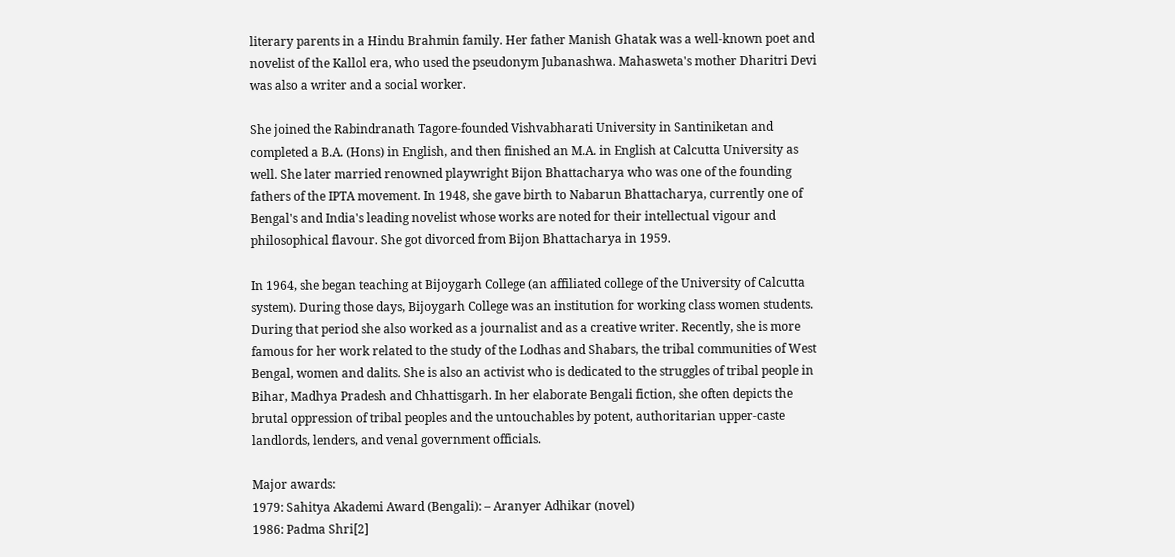literary parents in a Hindu Brahmin family. Her father Manish Ghatak was a well-known poet and novelist of the Kallol era, who used the pseudonym Jubanashwa. Mahasweta's mother Dharitri Devi was also a writer and a social worker.

She joined the Rabindranath Tagore-founded Vishvabharati University in Santiniketan and completed a B.A. (Hons) in English, and then finished an M.A. in English at Calcutta University as well. She later married renowned playwright Bijon Bhattacharya who was one of the founding fathers of the IPTA movement. In 1948, she gave birth to Nabarun Bhattacharya, currently one of Bengal's and India's leading novelist whose works are noted for their intellectual vigour and philosophical flavour. She got divorced from Bijon Bhattacharya in 1959.

In 1964, she began teaching at Bijoygarh College (an affiliated college of the University of Calcutta system). During those days, Bijoygarh College was an institution for working class women students. During that period she also worked as a journalist and as a creative writer. Recently, she is more famous for her work related to the study of the Lodhas and Shabars, the tribal communities of West Bengal, women and dalits. She is also an activist who is dedicated to the struggles of tribal people in Bihar, Madhya Pradesh and Chhattisgarh. In her elaborate Bengali fiction, she often depicts the brutal oppression of tribal peoples and the untouchables by potent, authoritarian upper-caste landlords, lenders, and venal government officials.

Major awards:
1979: Sahitya Akademi Award (Bengali): – Aranyer Adhikar (novel)
1986: Padma Shri[2]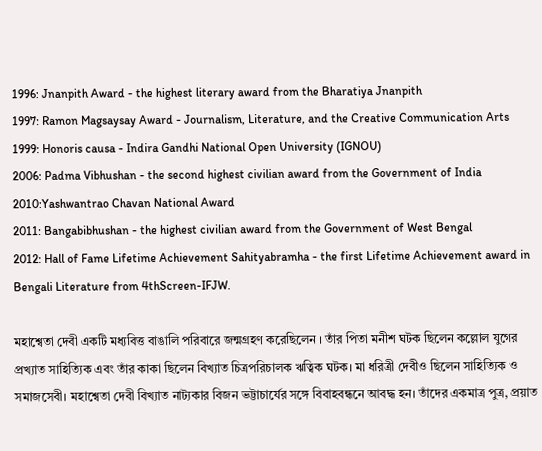1996: Jnanpith Award - the highest literary award from the Bharatiya Jnanpith
1997: Ramon Magsaysay Award - Journalism, Literature, and the Creative Communication Arts
1999: Honoris causa - Indira Gandhi National Open University (IGNOU)
2006: Padma Vibhushan - the second highest civilian award from the Government of India
2010:Yashwantrao Chavan National Award
2011: Bangabibhushan - the highest civilian award from the Government of West Bengal
2012: Hall of Fame Lifetime Achievement Sahityabramha - the first Lifetime Achievement award in Bengali Literature from 4thScreen-IFJW.

মহাশ্বেতা দেবী একটি মধ্যবিত্ত বাঙালি পরিবারে জন্মগ্রহণ করেছিলেন । তাঁর পিতা মনীশ ঘটক ছিলেন কল্লোল যুগের প্রখ্যাত সাহিত্যিক এবং তাঁর কাকা ছিলেন বিখ্যাত চিত্রপরিচালক ঋত্বিক ঘটক। মা ধরিত্রী দেবীও ছিলেন সাহিত্যিক ও সমাজসেবী। মহাশ্বেতা দেবী বিখ্যাত নাট্যকার বিজন ভট্টাচার্যের সঙ্গে বিবাহবন্ধনে আবদ্ধ হন। তাঁদের একমাত্র পুত্র, প্রয়াত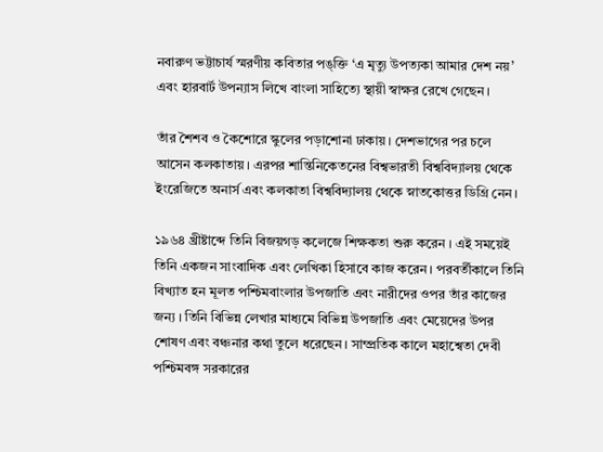নবারুণ ভট্টাচার্য স্মরণীয় কবিতার পঙ্‌ক্তি ‘এ মৃত্যু উপত্যকা আমার দেশ নয়’ এবং হারবার্ট উপন্যাস লিখে বাংলা সাহিত্যে স্থায়ী স্বাক্ষর রেখে গেছেন।

তাঁর শৈশব ও কৈশোরে স্কুলের পড়াশোনা ঢাকায়। দেশভাগের পর চলে আসেন কলকাতায়। এরপর শা‌ন্তিনিকেতনের বিশ্বভারতী বিশ্ববিদ্যালয় থেকে ইংরেজিতে অনার্স এবং কলকাতা বিশ্ববিদ্যালয় থেকে স্নাতকোত্তর ডিগ্রি নেন।

১৯৬৪ খ্রীষ্টাব্দে তিনি বিজয়গড় কলেজে শিক্ষকতা শুরু করেন । এই সময়েই তিনি একজন সাংবাদিক এবং লেখিকা হিসাবে কাজ করেন। পরবর্তীকালে তিনি বিখ্যাত হন মূলত পশ্চিমবাংলার উপজাতি এবং নারীদের ওপর তাঁর কাজের জন্য । তিনি বিভিন্ন লেখার মাধ্যমে বিভিন্ন উপজাতি এবং মেয়েদের উপর শোষণ এবং বঞ্চনার কথা তুলে ধরেছেন। সাম্প্রতিক কালে মহাশ্বেতা দেবী পশ্চিমবঙ্গ সরকারের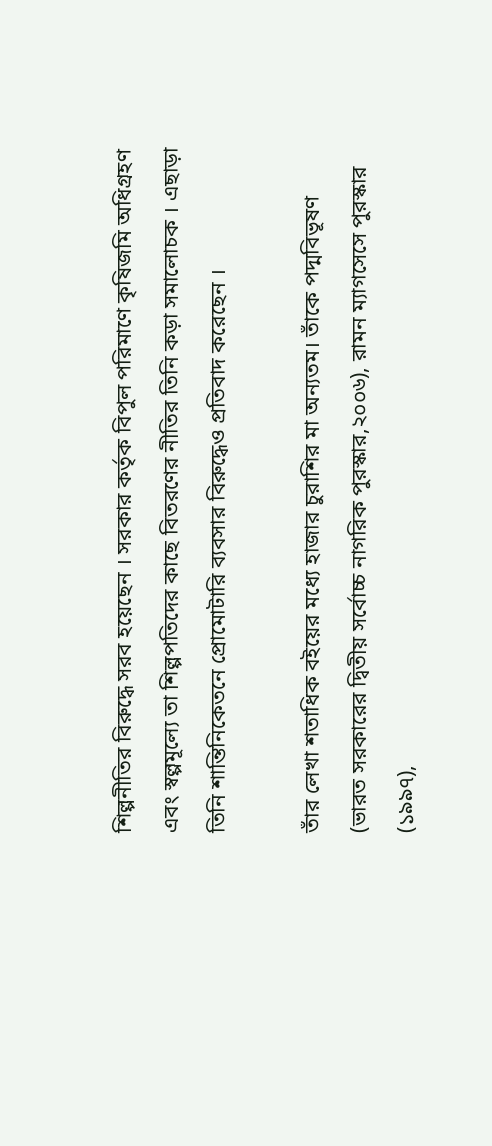শিল্পনীতির বিরুদ্ধে সরব হয়েছেন । সরকার কর্তৃক বিপুল পরিমাণে কৃষিজমি অধিগ্রহণ এবং স্বল্পমূল্যে তা শিল্পপতিদের কাছে বিতরণের নীতির তিনি কড়া সমালোচক । এছাড়া তিনি শান্তিনিকেতনে প্রোমোটারি ব্যবসার বিরুদ্ধেও প্রতিবাদ করেছেন ।

তাঁর লেখা শতাধিক বইয়ের মধ্যে হাজার চুরাশির মা অন্যতম। তাঁকে পদ্মবিভূষণ (ভারত সরকারের দ্বিতীয় সর্বোচ্চ নাগরিক পুরস্কার,২০০৬), রামন ম্যাগসেসে পুরস্কার (১৯৯৭),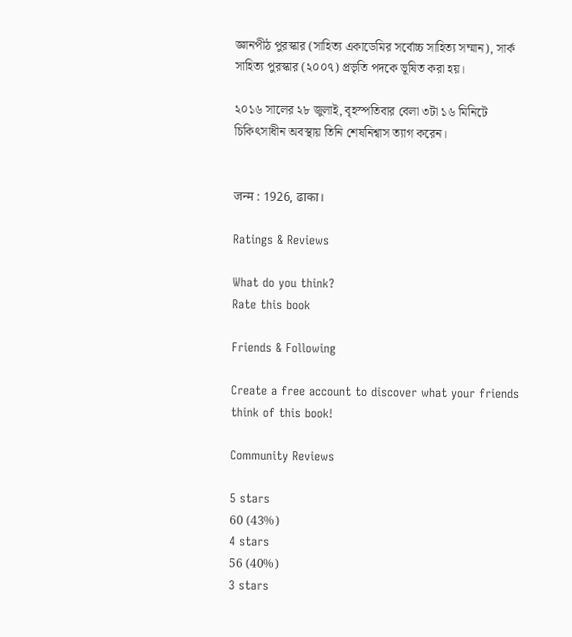জ্ঞানপীঠ পুরস্কার (সাহিত্য একাডেমির সর্বোচ্চ সাহিত্য সম্মান), সার্ক সাহিত্য পুরস্কার (২০০৭) প্রভৃতি পদকে ভূষিত করা হয়।

২০১৬ সালের ২৮ জুলাই, বৃহস্পতিবার বেলা ৩টা ১৬ মিনিটে চিকিৎসাধীন অবস্থায় তিনি শেষনিশ্বাস ত্যাগ করেন।


जन्म : 1926, ढाका।

Ratings & Reviews

What do you think?
Rate this book

Friends & Following

Create a free account to discover what your friends think of this book!

Community Reviews

5 stars
60 (43%)
4 stars
56 (40%)
3 stars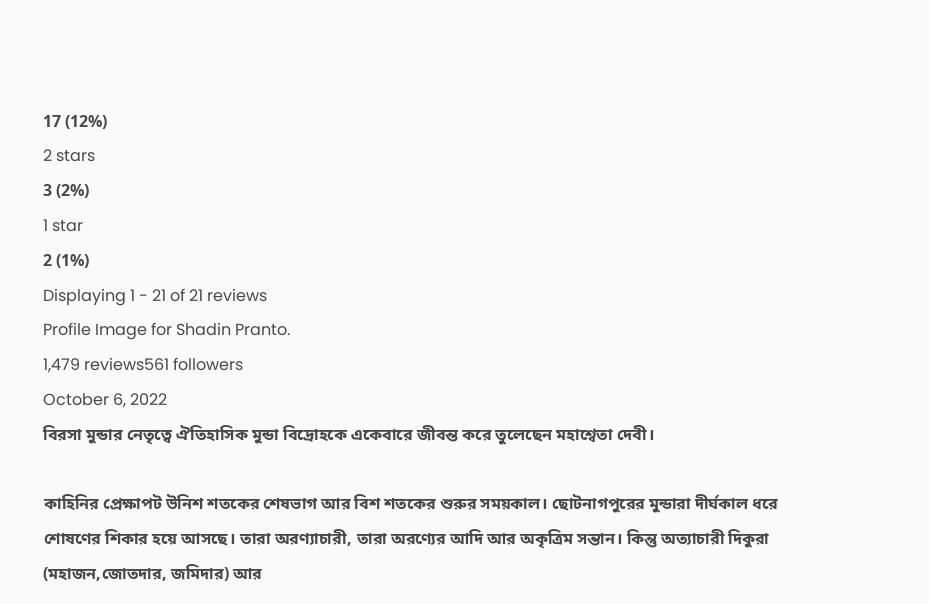17 (12%)
2 stars
3 (2%)
1 star
2 (1%)
Displaying 1 - 21 of 21 reviews
Profile Image for Shadin Pranto.
1,479 reviews561 followers
October 6, 2022
বিরসা মুন্ডার নেতৃত্বে ঐতিহাসিক মুন্ডা বিদ্রোহকে একেবারে জীবন্ত করে তুলেছেন মহাশ্বেতা দেবী।

কাহিনির প্রেক্ষাপট উনিশ শতকের শেষভাগ আর বিশ শতকের শুরুর সময়কাল। ছোটনাগপুরের মুন্ডারা দীর্ঘকাল ধরে শোষণের শিকার হয়ে আসছে। তারা অরণ্যাচারী, তারা অরণ্যের আদি আর অকৃত্রিম সন্তান। কিন্তু অত্যাচারী দিকুরা (মহাজন,জোতদার, জমিদার) আর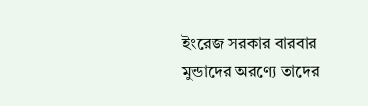ইংরেজ সরকার বারবার মুন্ডাদের অরণ্যে তাদের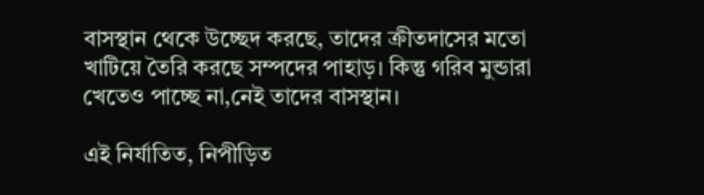বাসস্থান থেকে উচ্ছেদ করছে, তাদের ক্রীতদাসের মতো খাটিয়ে তৈরি করছে সম্পদের পাহাড়। কিন্তু গরিব মুন্ডারা খেতেও পাচ্ছে না,নেই তাদের বাসস্থান।

এই নির্যাতিত, নিপীড়িত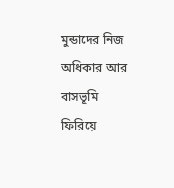মুন্ডাদের নিজ অধিকার আর বাসভূমি ফিরিয়ে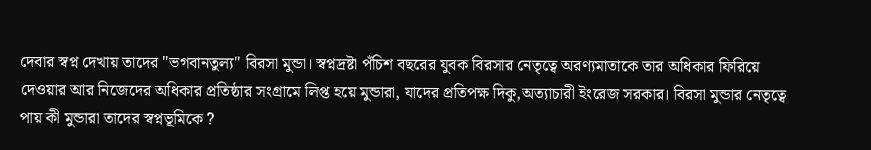দেবার স্বপ্ন দেখায় তাদের "ভগবানতুল্য" বিরসা মুন্ডা। স্বপ্নদ্রষ্টা পঁচিশ বছরের যুবক বিরসার নেতৃত্বে অরণ্যমাতাকে তার অধিকার ফিরিয়ে দেওয়ার আর নিজেদের অধিকার প্রতিষ্ঠার সংগ্রামে লিপ্ত হয়ে মুন্ডারা, যাদের প্রতিপক্ষ দিকু,অত্যাচারী ইংরেজ সরকার। বিরসা মুন্ডার নেতৃত্বে পায় কী মুন্ডারা তাদের স্বপ্নভূমিকে ?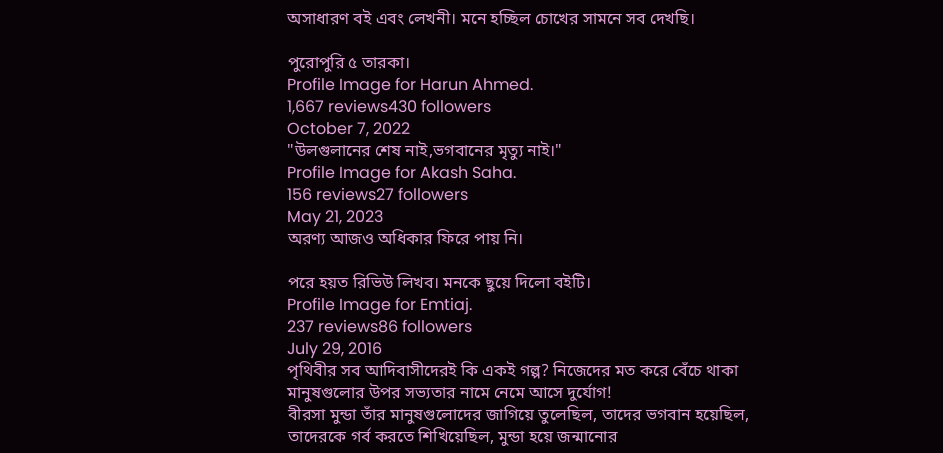অসাধারণ বই এবং লেখনী। মনে হচ্ছিল চোখের সামনে সব দেখছি।

পুরোপুরি ৫ তারকা।
Profile Image for Harun Ahmed.
1,667 reviews430 followers
October 7, 2022
"উলগুলানের শেষ নাই,ভগবানের মৃত্যু নাই।"
Profile Image for Akash Saha.
156 reviews27 followers
May 21, 2023
অরণ্য আজও অধিকার ফিরে পায় নি।

পরে হয়ত রিভিউ লিখব। মনকে ছুয়ে দিলো বইটি।
Profile Image for Emtiaj.
237 reviews86 followers
July 29, 2016
পৃথিবীর সব আদিবাসীদেরই কি একই গল্প? নিজেদের মত করে বেঁচে থাকা মানুষগুলোর উপর সভ্যতার নামে নেমে আসে দুর্যোগ!
বীরসা মুন্ডা তাঁর মানুষগুলোদের জাগিয়ে তুলেছিল, তাদের ভগবান হয়েছিল, তাদেরকে গর্ব করতে শিখিয়েছিল, মুন্ডা হয়ে জন্মানোর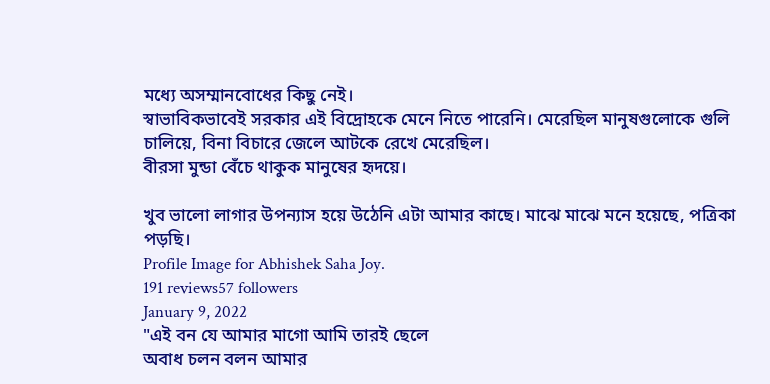মধ্যে অসম্মানবোধের কিছু নেই।
স্বাভাবিকভাবেই সরকার এই বিদ্রোহকে মেনে নিতে পারেনি। মেরেছিল মানুষগুলোকে গুলি চালিয়ে, বিনা বিচারে জেলে আটকে রেখে মেরেছিল।
বীরসা মুন্ডা বেঁচে থাকুক মানুষের হৃদয়ে।

খুব ভালো লাগার উপন্যাস হয়ে উঠেনি এটা আমার কাছে। মাঝে মাঝে মনে হয়েছে, পত্রিকা পড়ছি।
Profile Image for Abhishek Saha Joy.
191 reviews57 followers
January 9, 2022
"এই বন যে আমার মাগো আমি তারই ছেলে
অবাধ চলন বলন আমার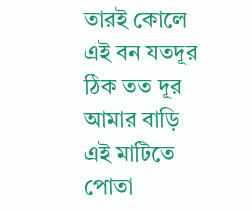তারই কোলে
এই বন যতদূর ঠিক তত দূর আমার বাড়ি
এই মাটিতে পোতা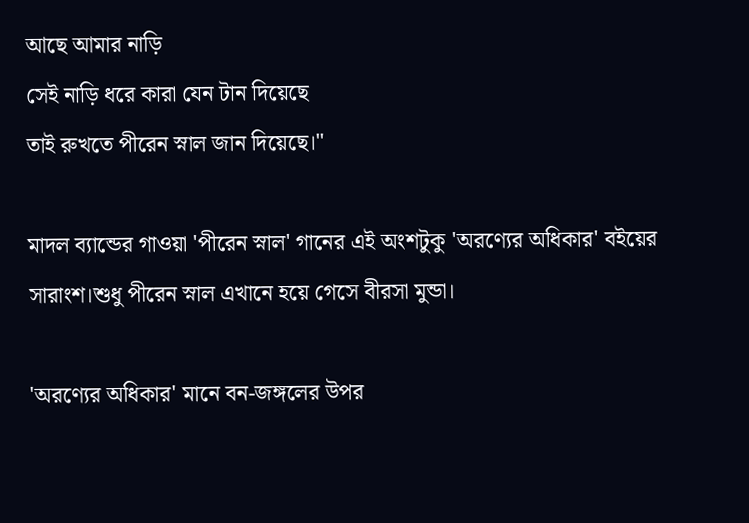আছে আমার নাড়ি
সেই নাড়ি ধরে কারা যেন টান দিয়েছে
তাই রুখতে পীরেন স্নাল জান দিয়েছে।"

মাদল ব্যান্ডের গাওয়া 'পীরেন স্নাল' গানের এই অংশটুকু 'অরণ্যের অধিকার' বইয়ের সারাংশ।শুধু পীরেন স্নাল এখানে হয়ে গেসে বীরসা মুন্ডা।

'অরণ্যের অধিকার' মানে বন-জঙ্গলের উপর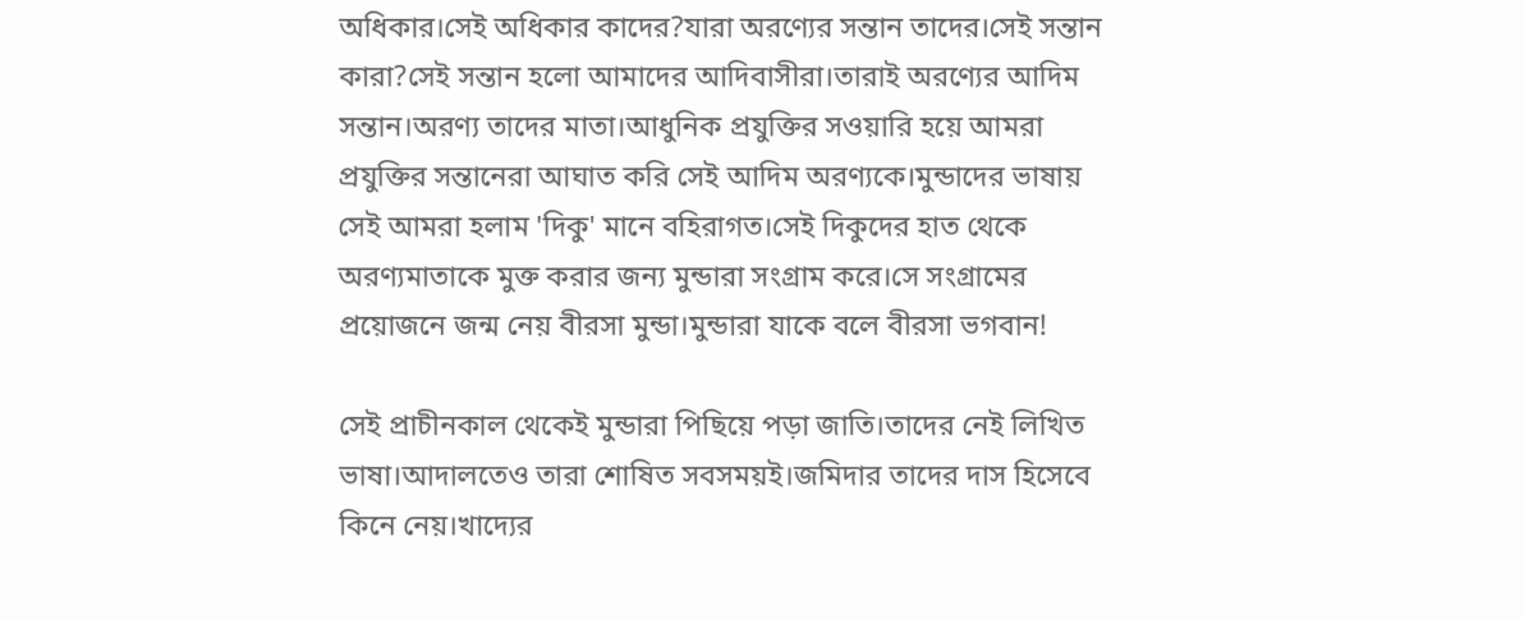অধিকার।সেই অধিকার কাদের?যারা অরণ্যের সন্তান তাদের।সেই সন্তান কারা?সেই সন্তান হলো আমাদের আদিবাসীরা।তারাই অরণ্যের আদিম সন্তান।অরণ্য তাদের মাতা।আধুনিক প্রযুক্তির সওয়ারি হয়ে আমরা প্রযুক্তির সন্তানেরা আঘাত করি সেই আদিম অরণ্যকে।মুন্ডাদের ভাষায় সেই আমরা হলাম 'দিকু' মানে বহিরাগত।সেই দিকুদের হাত থেকে অরণ্যমাতাকে মুক্ত করার জন্য মুন্ডারা সংগ্রাম করে।সে সংগ্রামের প্রয়োজনে জন্ম নেয় বীরসা মুন্ডা।মুন্ডারা যাকে বলে বীরসা ভগবান!

সেই প্রাচীনকাল থেকেই মুন্ডারা পিছিয়ে পড়া জাতি।তাদের নেই লিখিত ভাষা।আদালতেও তারা শোষিত সবসময়ই।জমিদার তাদের দাস হিসেবে কিনে নেয়।খাদ্যের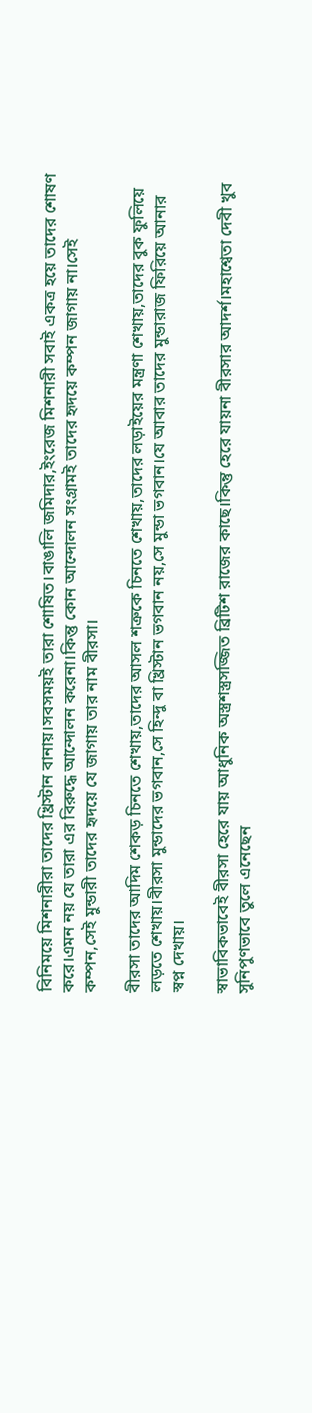বিনিময়ে মিশনারীরা তাদের খ্রিস্টান বানায়।সবসময়ই তারা শোষিত।বাঙালি জমিদার,ইংরেজ মিশনারী সবাই একত্র হয়ে তাদের শোষণ করে।এমন নয় যে তারা এর বিরুদ্ধে আন্দোলন করেনা।কিন্তু কোন আন্দোলন সংগ্রামই তাদের হৃদয়ে কম্পন জাগায় না।সেই কম্পন,সেই মুন্ডারী তাদের হৃদয়ে যে জাগায় তার নাম বীরসা।

বীরসা তাদের আদিম শেকড় চিনতে শেখায়,তাদের আসল শত্রুকে চিনতে শেখায়,তাদের লড়াইয়ের মন্ত্রণা শেখায়,তাদের বুক ফুলিয়ে লড়তে শেখায়।বীরসা মুন্ডাদের ভগবান,সে হিন্দু বা খ্রিস্টান ভগবান নয়,সে মুন্ডা ভগবান।যে আবার তাদের মুন্ডারাজ ফিরিয়ে আনার স্বপ্ন দেখায়।

স্বাভাবিকভাবেই বীরসা হেরে যায় আধুনিক অস্ত্রশস্ত্রসজ্জিত ব্রিটিশ রাজের কাছে।কিন্তু হেরে যায়না বীরসার আদর্শ।মহাশ্বেতা দেবী খুব সুনিপুণভাবে তুলে এনেছেন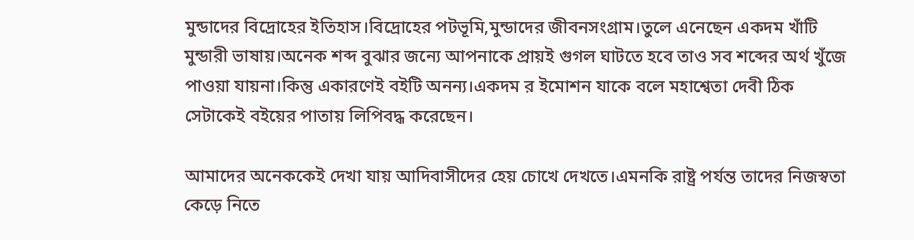মুন্ডাদের বিদ্রোহের ইতিহাস।বিদ্রোহের পটভূমি,মুন্ডাদের জীবনসংগ্রাম।তুলে এনেছেন একদম খাঁটি মুন্ডারী ভাষায়।অনেক শব্দ বুঝার জন্যে আপনাকে প্রায়ই গুগল ঘাটতে হবে তাও সব শব্দের অর্থ খুঁজে পাওয়া যায়না।কিন্তু একারণেই বইটি অনন্য।একদম র ইমোশন যাকে বলে মহাশ্বেতা দেবী ঠিক সেটাকেই বইয়ের পাতায় লিপিবদ্ধ করেছেন।

আমাদের অনেককেই দেখা যায় আদিবাসীদের হেয় চোখে দেখতে।এমনকি রাষ্ট্র পর্যন্ত তাদের নিজস্বতা কেড়ে নিতে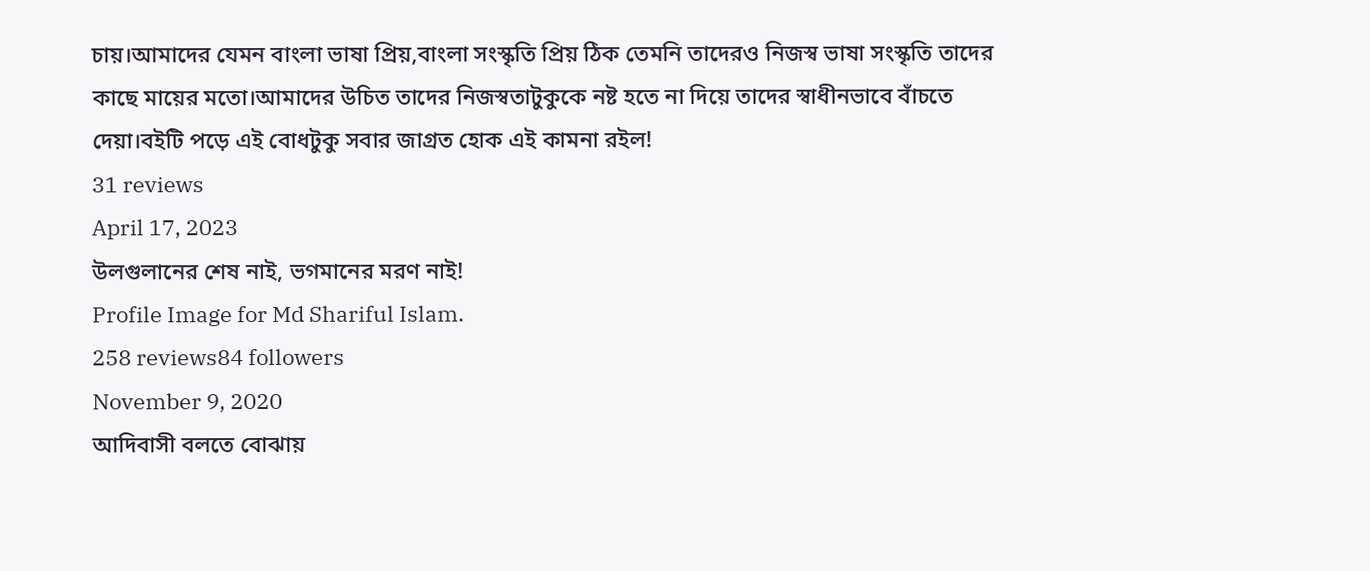চায়।আমাদের যেমন বাংলা ভাষা প্রিয়,বাংলা সংস্কৃতি প্রিয় ঠিক তেমনি তাদেরও নিজস্ব ভাষা সংস্কৃতি তাদের কাছে মায়ের মতো।আমাদের উচিত তাদের নিজস্বতাটুকুকে নষ্ট হতে না দিয়ে তাদের স্বাধীনভাবে বাঁচতে দেয়া।বইটি পড়ে এই বোধটুকু সবার জাগ্রত হোক এই কামনা রইল!
31 reviews
April 17, 2023
উলগুলানের শেষ নাই, ভগমানের মরণ নাই!
Profile Image for Md Shariful Islam.
258 reviews84 followers
November 9, 2020
আদিবাসী বলতে বোঝায়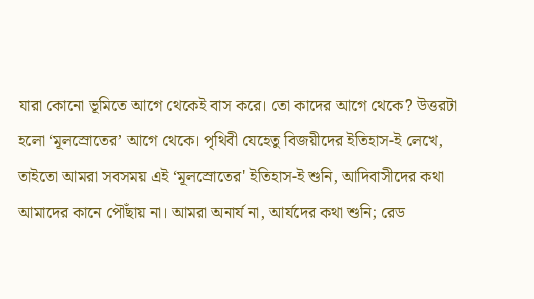যারা কোনো ভূমিতে আগে থেকেই বাস করে। তো কাদের আগে থেকে? উত্তরটা হলো ‘মূলস্রোতের’ আগে থেকে। পৃথিবী যেহেতু বিজয়ীদের ইতিহাস-ই লেখে, তাইতো আমরা সবসময় এই ‘মূলস্রোতের' ইতিহাস-ই শুনি, আদিবাসীদের কথা আমাদের কানে পৌঁছায় না। আমরা অনার্য না, আর্যদের কথা শুনি; রেড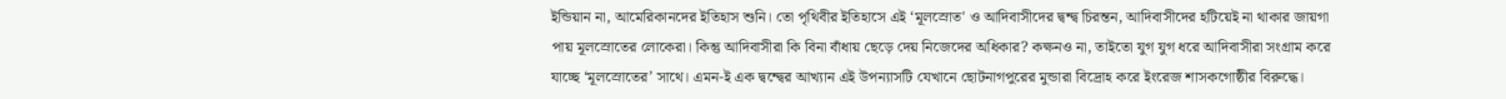ইন্ডিয়ান না, আমেরিকানদের ইতিহাস শুনি। তো পৃথিবীর ইতিহাসে এই ‘মূলস্রোত' ও আদিবাসীদের দ্বন্দ্ব চিরন্তন, আদিবাসীদের হটিয়েই না থাকার জায়গা পায় মূলস্রোতের লোকেরা। কিন্তু আদিবাসীরা কি বিনা বাঁধায় ছেড়ে দেয় নিজেদের অধিকার? কক্ষনও না, তাইতো যুগ যুগ ধরে আদিবাসীরা সংগ্রাম করে যাচ্ছে ‘মূলস্রোতের’ সাথে। এমন-ই এক দ্বন্দ্বের আখ্যান এই উপন্যাসটি যেখানে ছোটনাগপুরের মুন্ডারা বিদ্রোহ করে ইংরেজ শাসকগোষ্ঠীর বিরুদ্ধে।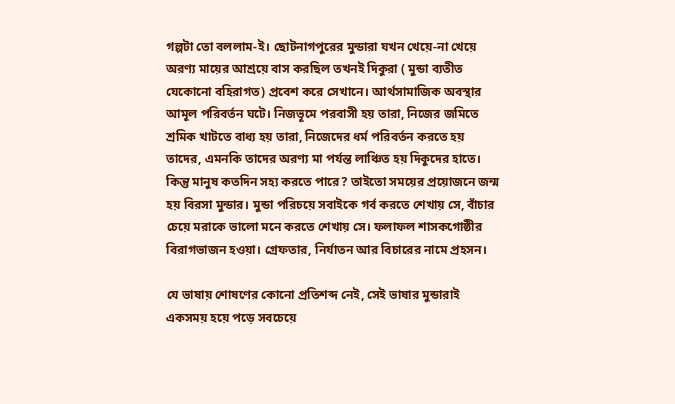গল্পটা তো বললাম-ই। ছোটনাগপুরের মুন্ডারা যখন খেয়ে-না খেয়ে অরণ্য মায়ের আশ্রয়ে বাস করছিল তখনই দিকুরা ( মুন্ডা ব্যতীত যেকোনো বহিরাগত) প্রবেশ করে সেখানে। আর্থসামাজিক অবস্থার আমূল পরিবর্তন ঘটে। নিজভূমে পরবাসী হয় তারা, নিজের জমিতে শ্রমিক খাটতে বাধ্য হয় তারা, নিজেদের ধর্ম পরিবর্তন করতে হয় তাদের, এমনকি তাদের অরণ্য মা পর্যন্ত লাঞ্চিত হয় দিকুদের হাতে। কিন্তু মানুষ কতদিন সহ্য করতে পারে? তাইতো সময়ের প্রয়োজনে জন্ম হয় বিরসা মুন্ডার। মুন্ডা পরিচয়ে সবাইকে গর্ব করতে শেখায় সে, বাঁচার চেয়ে মরাকে ভালো মনে করতে শেখায় সে। ফলাফল শাসকগোষ্ঠীর বিরাগভাজন হওয়া। গ্রেফতার, নির্যাতন আর বিচারের নামে প্রহসন।

যে ভাষায় শোষণের কোনো প্রতিশব্দ নেই, সেই ভাষার মুন্ডারাই একসময় হয়ে পড়ে সবচেয়ে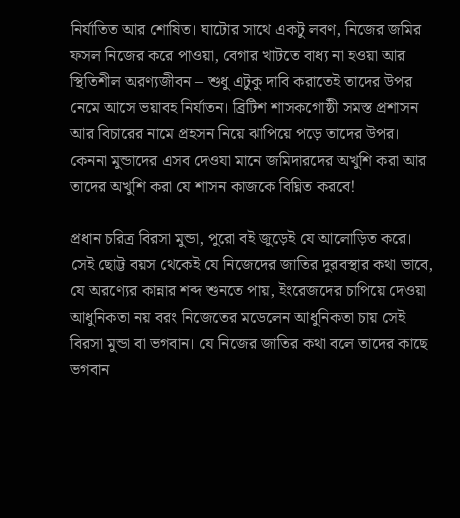নির্যাতিত আর শোষিত। ঘাটোর সাথে একটু লবণ, নিজের জমির ফসল নিজের করে পাওয়া, বেগার খাটতে বাধ্য না হওয়া আর স্থিতিশীল অরণ্যজীবন – শুধু এটুকু দাবি করাতেই তাদের উপর নেমে আসে ভয়াবহ নির্যাতন। ব্রিটিশ শাসকগোষ্ঠী সমস্ত প্রশাসন আর বিচারের নামে প্রহসন নিয়ে ঝাপিয়ে পড়ে তাদের উপর। কেননা মুন্ডাদের এসব দেওযা মানে জমিদারদের অখুশি করা আর তাদের অখুশি করা যে শাসন কাজকে বিঘ্নিত করবে!

প্রধান চরিত্র বিরসা মুন্ডা, পুরো বই জুড়েই যে আলোড়িত করে। সেই ছোট্ট বয়স থেকেই যে নিজেদের জাতির দুরবস্থার কথা ভাবে, যে অরণ্যের কান্নার শব্দ শুনতে পায়, ইংরেজদের চাপিয়ে দেওয়া আধুনিকতা নয় বরং নিজেতের মডেলেন আধুনিকতা চায় সেই বিরসা মুন্ডা বা ভগবান। যে নিজের জাতির কথা বলে তাদের কাছে ভগবান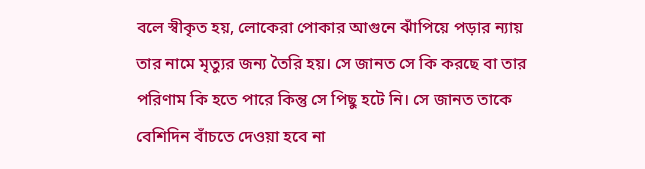বলে স্বীকৃত হয়, লোকেরা পোকার আগুনে ঝাঁপিয়ে পড়ার ন্যায় তার নামে মৃত্যুর জন্য তৈরি হয়। সে জানত সে কি করছে বা তার পরিণাম কি হতে পারে কিন্তু সে পিছু হটে নি। সে জানত তাকে বেশিদিন বাঁচতে দেওয়া হবে না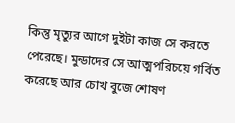কিন্তু মৃত্যুর আগে দুইটা কাজ সে করতে পেরেছে। মুন্ডাদের সে আত্মপরিচয়ে গর্বিত করেছে আর চোখ বুজে শোষণ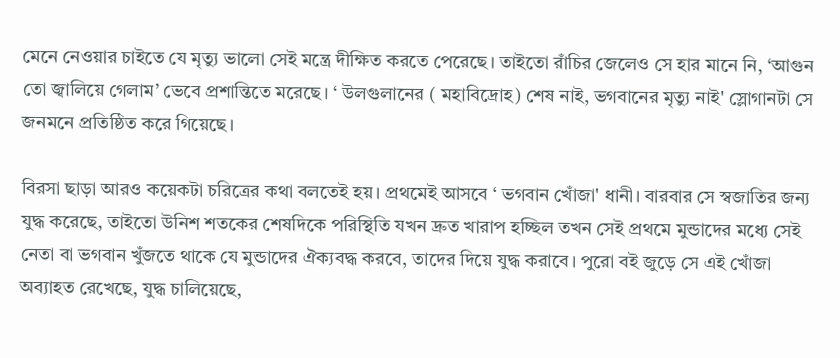মেনে নেওয়ার চাইতে যে মৃত্যু ভালো সেই মন্ত্রে দীক্ষিত করতে পেরেছে। তাইতো রাঁচির জেলেও সে হার মানে নি, ‘আগুন তো জ্বালিয়ে গেলাম’ ভেবে প্রশান্তিতে মরেছে। ‘ উলগুলানের ( মহাবিদ্রোহ) শেষ নাই, ভগবানের মৃত্যু নাই' স্লোগানটা সে জনমনে প্রতিষ্ঠিত করে গিয়েছে।

বিরসা ছাড়া আরও কয়েকটা চরিত্রের কথা বলতেই হয়। প্রথমেই আসবে ‘ ভগবান খোঁজা' ধানী। বারবার সে স্বজাতির জন্য যুদ্ধ করেছে, তাইতো উনিশ শতকের শেষদিকে পরিস্থিতি যখন দ্রুত খারাপ হচ্ছিল তখন সেই প্রথমে মুন্ডাদের মধ্যে সেই নেতা বা ভগবান খুঁজতে থাকে যে মুন্ডাদের ঐক্যবদ্ধ করবে, তাদের দিয়ে যুদ্ধ করাবে। পুরো বই জুড়ে সে এই খোঁজা অব্যাহত রেখেছে, যুদ্ধ চালিয়েছে,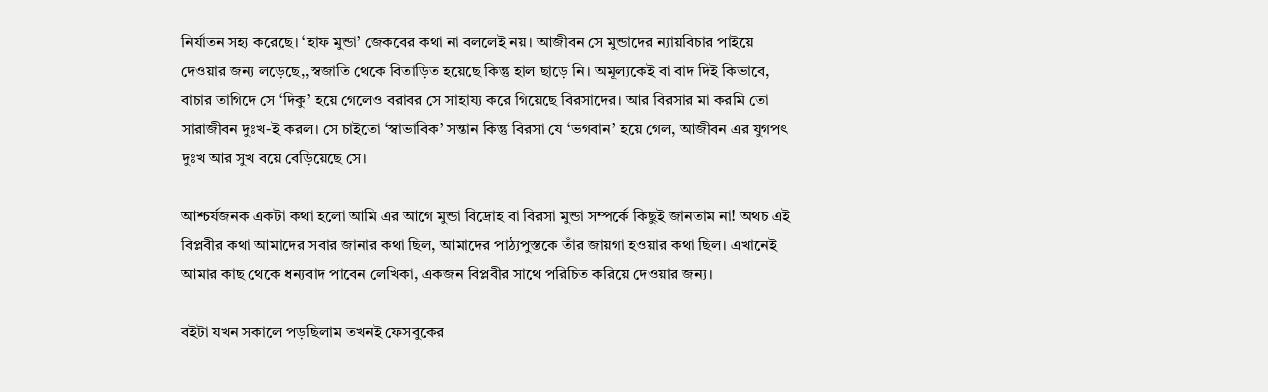নির্যাতন সহ্য করেছে। ‘হাফ মুন্ডা’ জেকবের কথা না বললেই নয়। আজীবন সে মুন্ডাদের ন্যায়বিচার পাইয়ে দেওয়ার জন্য লড়েছে,,স্বজাতি থেকে বিতাড়িত হয়েছে কিন্তু হাল ছাড়ে নি। অমূল্যকেই বা বাদ দিই কিভাবে, বাচার তাগিদে সে ‘দিকু’ হয়ে গেলেও বরাবর সে সাহায্য করে গিয়েছে বিরসাদের। আর বিরসার মা করমি তো সারাজীবন দুঃখ-ই করল। সে চাইতো ‘স্বাভাবিক’ সন্তান কিন্তু বিরসা যে ‘ভগবান’ হয়ে গেল, আজীবন এর যুগপৎ দুঃখ আর সুখ বয়ে বেড়িয়েছে সে।

আশ্চর্যজনক একটা কথা হলো আমি এর আগে মুন্ডা বিদ্রোহ বা বিরসা মুন্ডা সম্পর্কে কিছুই জানতাম না! অথচ এই বিপ্লবীর কথা আমাদের সবার জানার কথা ছিল, আমাদের পাঠ্যপুস্তকে তাঁর জায়গা হওয়ার কথা ছিল। এখানেই আমার কাছ থেকে ধন্যবাদ পাবেন লেখিকা, একজন বিপ্লবীর সাথে পরিচিত করিয়ে দেওয়ার জন্য।

বইটা যখন সকালে পড়ছিলাম তখনই ফেসবুকের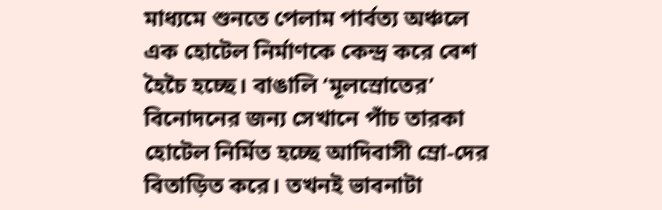মাধ্যমে শুনতে পেলাম পার্বত্য অঞ্চলে এক হোটেল নির্মাণকে কেন্দ্র করে বেশ হৈচৈ হচ্ছে। বাঙালি ‘মূলস্রোতের’ বিনোদনের জন্য সেখানে পাঁচ তারকা হোটেল নির্মিত হচ্ছে আদিবাসী ম্রো-দের বিতাড়িত করে। তখনই ভাবনাটা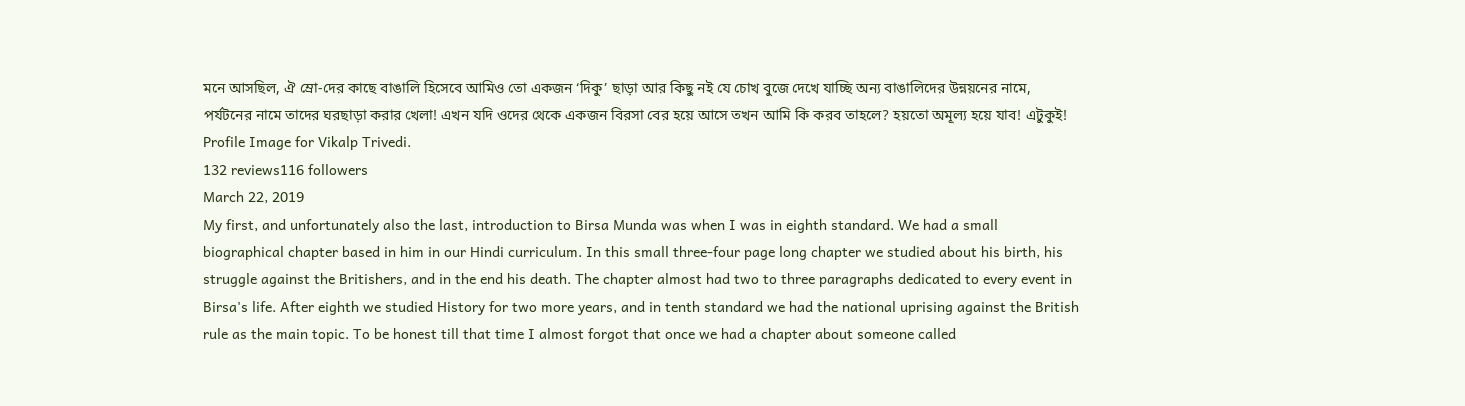মনে আসছিল, ঐ ম্রো-দের কাছে বাঙালি হিসেবে আমিও তো একজন ‘দিকু’ ছাড়া আর কিছু নই যে চোখ বুজে দেখে যাচ্ছি অন্য বাঙালিদের উন্নয়নের নামে, পর্যটনের নামে তাদের ঘরছাড়া করার খেলা! এখন যদি ওদের থেকে একজন বিরসা বের হয়ে আসে তখন আমি কি করব তাহলে? হয়তো অমূল্য হয়ে যাব! এটুকুই!
Profile Image for Vikalp Trivedi.
132 reviews116 followers
March 22, 2019
My first, and unfortunately also the last, introduction to Birsa Munda was when I was in eighth standard. We had a small biographical chapter based in him in our Hindi curriculum. In this small three-four page long chapter we studied about his birth, his struggle against the Britishers, and in the end his death. The chapter almost had two to three paragraphs dedicated to every event in Birsa's life. After eighth we studied History for two more years, and in tenth standard we had the national uprising against the British rule as the main topic. To be honest till that time I almost forgot that once we had a chapter about someone called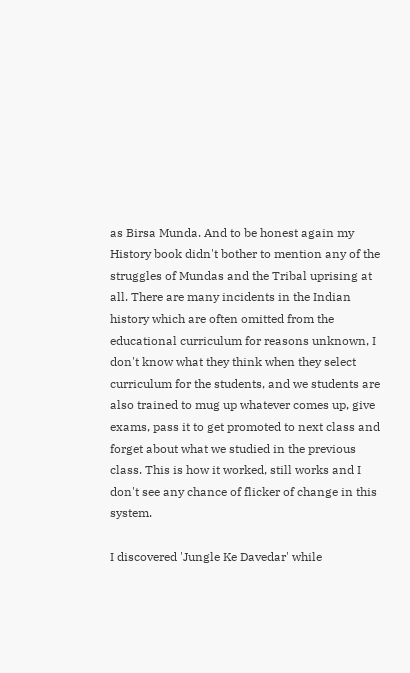as Birsa Munda. And to be honest again my History book didn't bother to mention any of the struggles of Mundas and the Tribal uprising at all. There are many incidents in the Indian history which are often omitted from the educational curriculum for reasons unknown, I don't know what they think when they select curriculum for the students, and we students are also trained to mug up whatever comes up, give exams, pass it to get promoted to next class and forget about what we studied in the previous class. This is how it worked, still works and I don't see any chance of flicker of change in this system.

I discovered 'Jungle Ke Davedar' while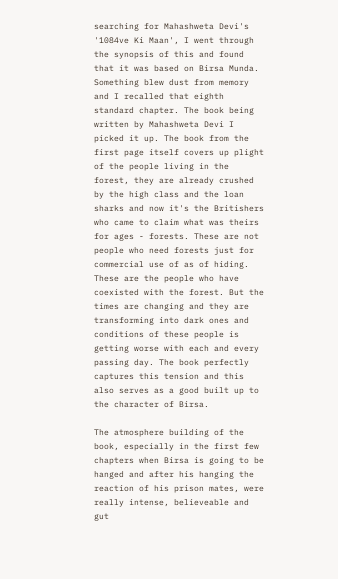searching for Mahashweta Devi's '1084ve Ki Maan', I went through the synopsis of this and found that it was based on Birsa Munda. Something blew dust from memory and I recalled that eighth standard chapter. The book being written by Mahashweta Devi I picked it up. The book from the first page itself covers up plight of the people living in the forest, they are already crushed by the high class and the loan sharks and now it's the Britishers who came to claim what was theirs for ages - forests. These are not people who need forests just for commercial use of as of hiding. These are the people who have coexisted with the forest. But the times are changing and they are transforming into dark ones and conditions of these people is getting worse with each and every passing day. The book perfectly captures this tension and this also serves as a good built up to the character of Birsa.

The atmosphere building of the book, especially in the first few chapters when Birsa is going to be hanged and after his hanging the reaction of his prison mates, were really intense, believeable and gut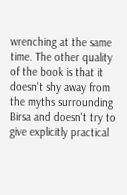wrenching at the same time. The other quality of the book is that it doesn't shy away from the myths surrounding Birsa and doesn't try to give explicitly practical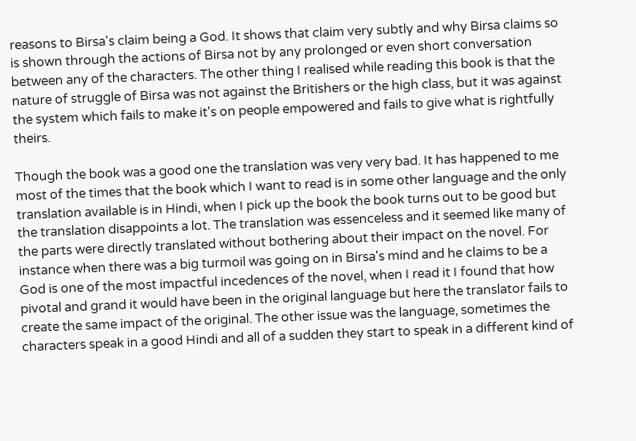reasons to Birsa's claim being a God. It shows that claim very subtly and why Birsa claims so is shown through the actions of Birsa not by any prolonged or even short conversation between any of the characters. The other thing I realised while reading this book is that the nature of struggle of Birsa was not against the Britishers or the high class, but it was against the system which fails to make it's on people empowered and fails to give what is rightfully theirs.

Though the book was a good one the translation was very very bad. It has happened to me most of the times that the book which I want to read is in some other language and the only translation available is in Hindi, when I pick up the book the book turns out to be good but the translation disappoints a lot. The translation was essenceless and it seemed like many of the parts were directly translated without bothering about their impact on the novel. For instance when there was a big turmoil was going on in Birsa's mind and he claims to be a God is one of the most impactful incedences of the novel, when I read it I found that how pivotal and grand it would have been in the original language but here the translator fails to create the same impact of the original. The other issue was the language, sometimes the characters speak in a good Hindi and all of a sudden they start to speak in a different kind of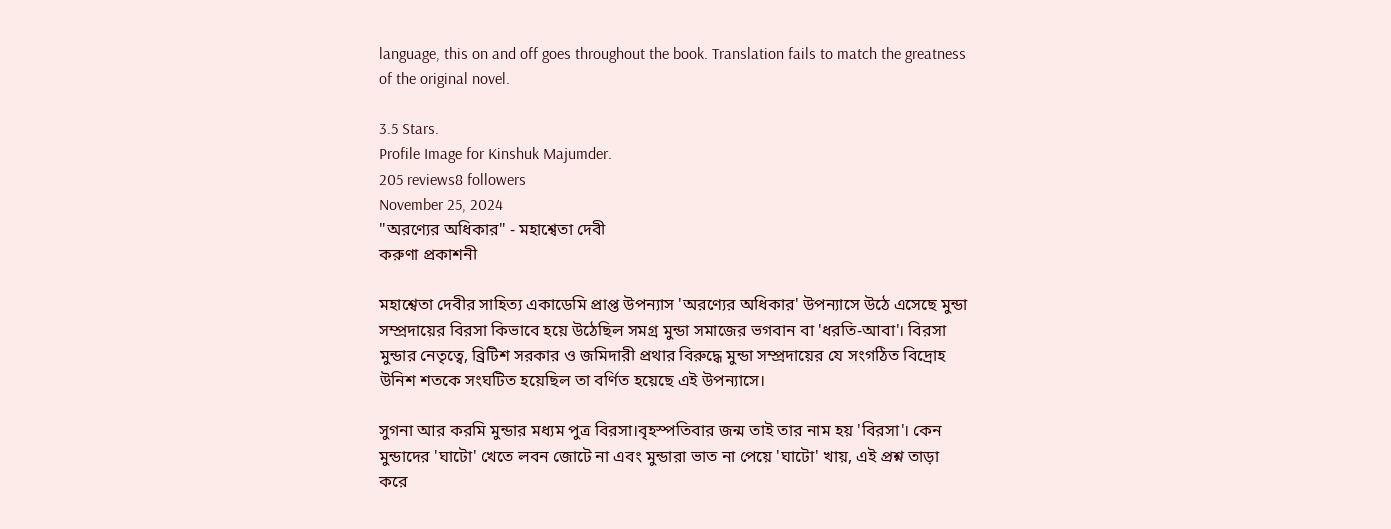language, this on and off goes throughout the book. Translation fails to match the greatness of the original novel.

3.5 Stars.
Profile Image for Kinshuk Majumder.
205 reviews8 followers
November 25, 2024
"অরণ্যের অধিকার" - মহাশ্বেতা দেবী
করুণা প্রকাশনী

মহাশ্বেতা দেবীর সাহিত্য একাডেমি প্রাপ্ত উপন্যাস 'অরণ্যের অধিকার' উপন্যাসে উঠে এসেছে মুন্ডা সম্প্রদায়ের বিরসা কিভাবে হয়ে উঠেছিল সমগ্র মুন্ডা সমাজের ভগবান বা 'ধরতি-আবা'। বিরসা মুন্ডার নেতৃত্বে, ব্রিটিশ সরকার ও জমিদারী প্রথার বিরুদ্ধে মুন্ডা সম্প্রদায়ের যে সংগঠিত বিদ্রোহ উনিশ শতকে সংঘটিত হয়েছিল তা বর্ণিত হয়েছে এই উপন্যাসে।

সুগনা আর করমি মুন্ডার মধ্যম পুত্র বিরসা।বৃহস্পতিবার জন্ম তাই তার নাম হয় 'বিরসা'। কেন মুন্ডাদের 'ঘাটো' খেতে লবন জোটে না এবং মুন্ডারা ভাত না পেয়ে 'ঘাটো' খায়, এই প্রশ্ন তাড়া করে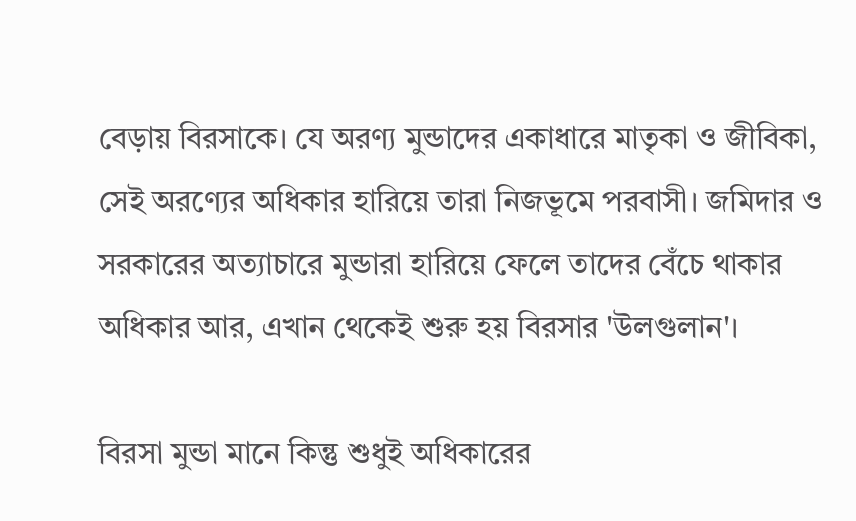বেড়ায় বিরসাকে। যে অরণ্য মুন্ডাদের একাধারে মাতৃকা ও জীবিকা, সেই অরণ্যের অধিকার হারিয়ে তারা নিজভূমে পরবাসী। জমিদার ও সরকারের অত্যাচারে মুন্ডারা হারিয়ে ফেলে তাদের বেঁচে থাকার অধিকার আর, এখান থেকেই শুরু হয় বিরসার 'উলগুলান'।

বিরসা মুন্ডা মানে কিন্তু শুধুই অধিকারের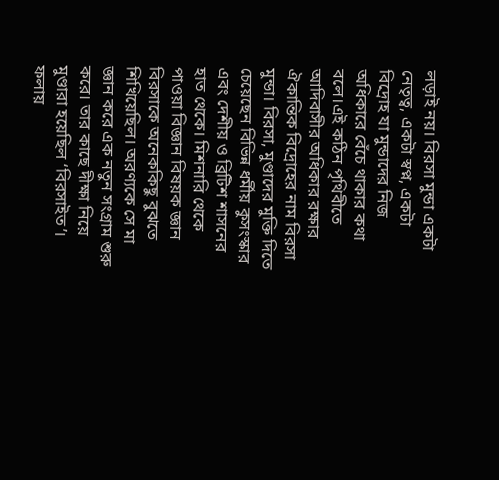লড়াই নয়। বিরসা মুন্ডা একটা নেতৃত্ব, একটা স্বপ্ন, একটা বিদ্রোহ যা মুন্ডাদের নিজ অধিকারে বেঁচে থাকার কথা বলে।এই কঠিন পৃথিবীতে আদিবাসীর অধিকার রক্ষার ঐকান্তিক বিদ্রোহের নাম বিরসা মুন্ডা। বিরসা, মুণ্ডাদের মুক্তি দিতে চেয়েছেন বিভিন্ন ধর্মীয় কুসংস্কার এবং দেশীয় ও ব্রিটিশ শাসনের হাত থেকে। মিশনারি থেকে পাওয়া বিজ্ঞান বিষয়ক জ্ঞান বিরসাকে অনেককিছু বুঝতে শিখিয়েছিল। অরণ্যকে সে মা জ্ঞান করে এক নতুন সংগ্রাম শুরু করে। তার কাছে দীক্ষা নিয়ে মুণ্ডারা হয়েছিল ‘বিরসাইত’। ফলায়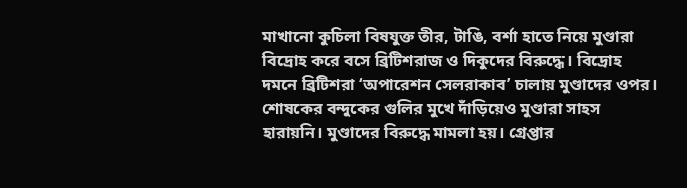মাখানো কুচিলা বিষযুক্ত তীর, টাঙি, বর্শা হাতে নিয়ে মুণ্ডারা বিদ্রোহ করে বসে ব্রিটিশরাজ ও দিকুদের বিরুদ্ধে। বিদ্রোহ দমনে ব্রিটিশরা ‘অপারেশন সেলরাকাব’ চালায় মুণ্ডাদের ওপর। শোষকের বন্দুকের গুলির মুখে দাঁড়িয়েও মুণ্ডারা সাহস হারায়নি। মুণ্ডাদের বিরুদ্ধে মামলা হয়। গ্রেপ্তার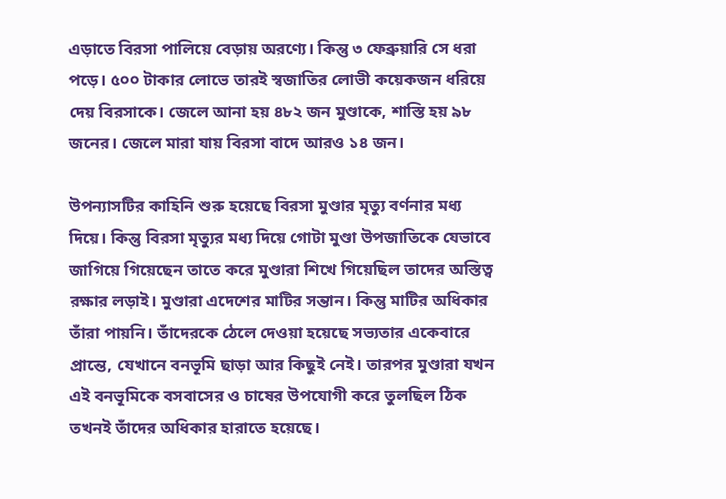এড়াতে বিরসা পালিয়ে বেড়ায় অরণ্যে। কিন্তু ৩ ফেব্রুয়ারি সে ধরা পড়ে। ৫০০ টাকার লোভে তারই স্বজাতির লোভী কয়েকজন ধরিয়ে দেয় বিরসাকে। জেলে আনা হয় ৪৮২ জন মুণ্ডাকে, শাস্তি হয় ৯৮ জনের। জেলে মারা যায় বিরসা বাদে আরও ১৪ জন।

উপন্যাসটির কাহিনি শুরু হয়েছে বিরসা মুণ্ডার মৃত্যু বর্ণনার মধ্য দিয়ে। কিন্তু বিরসা মৃত্যুর মধ্য দিয়ে গোটা মুণ্ডা উপজাতিকে যেভাবে জাগিয়ে গিয়েছেন তাতে করে মুণ্ডারা শিখে গিয়েছিল তাদের অস্তিত্ব রক্ষার লড়াই। মুণ্ডারা এদেশের মাটির সন্তান। কিন্তু মাটির অধিকার তাঁরা পায়নি। তাঁদেরকে ঠেলে দেওয়া হয়েছে সভ্যতার একেবারে প্রান্তে, যেখানে বনভূমি ছাড়া আর কিছুই নেই। তারপর মুণ্ডারা যখন এই বনভূমিকে বসবাসের ও চাষের উপযোগী করে তুলছিল ঠিক তখনই তাঁদের অধিকার হারাতে হয়েছে।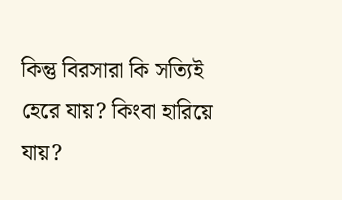কিন্তু বিরসারা কি সত্যিই হেরে যায়? কিংবা হারিয়ে যায়?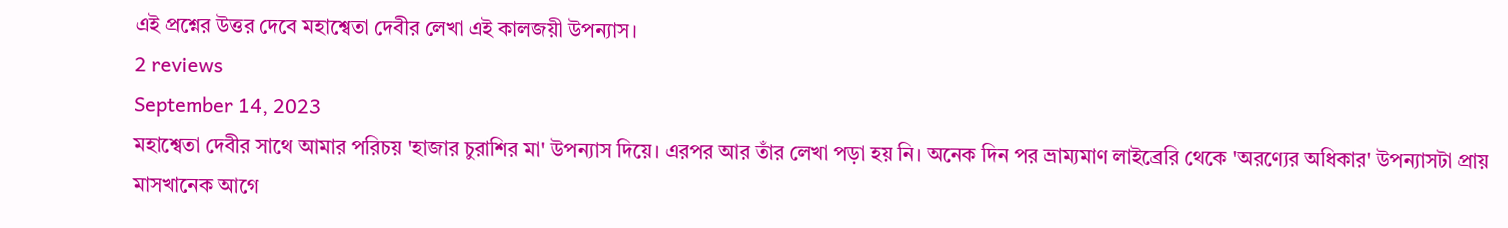এই প্রশ্নের উত্তর দেবে মহাশ্বেতা দেবীর লেখা এই কালজয়ী উপন্যাস।
2 reviews
September 14, 2023
মহাশ্বেতা দেবীর সাথে আমার পরিচয় 'হাজার চুরাশির মা' উপন্যাস দিয়ে। এরপর আর তাঁর লেখা পড়া হয় নি। অনেক দিন পর ভ্রাম্যমাণ লাইব্রেরি থেকে 'অরণ্যের অধিকার' উপন্যাসটা প্রায় মাসখানেক আগে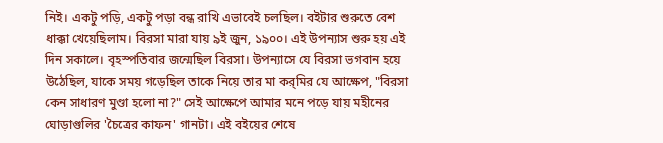নিই। একটু পড়ি, একটু পড়া বন্ধ রাখি এভাবেই চলছিল। বইটার শুরুতে বেশ ধাক্কা খেয়েছিলাম। বিরসা মারা যায় ৯ই জুন, ১৯০০। এই উপন্যাস শুরু হয় এই দিন সকালে। বৃহস্পতিবার জন্মেছিল বিরসা। উপন্যাসে যে বিরসা ভগবান হয়ে উঠেছিল, যাকে সময় গড়েছিল তাকে নিয়ে তার মা কর্‌মির যে আক্ষেপ, "বিরসা কেন সাধারণ মুণ্ডা হলো না?" সেই আক্ষেপে আমার মনে পড়ে যায় মহীনের ঘোড়াগুলির 'চৈত্রের কাফন' গানটা। এই বইয়ের শেষে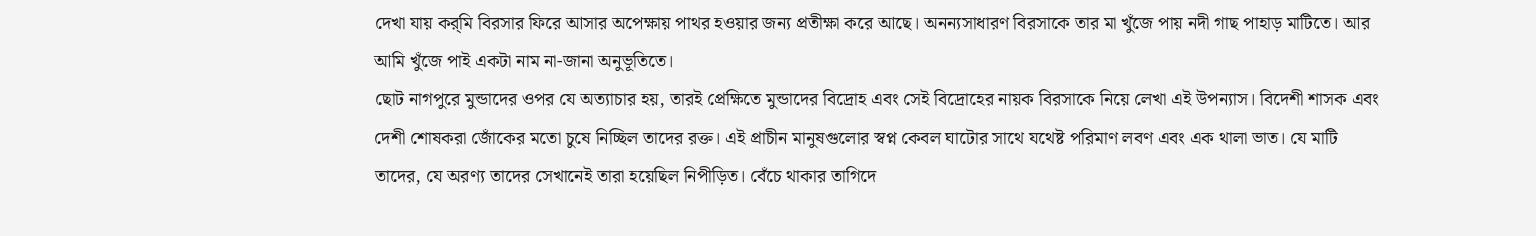দেখা যায় কর্‌মি বিরসার ফিরে আসার অপেক্ষায় পাথর হওয়ার জন্য প্রতীক্ষা করে আছে। অনন্যসাধারণ বিরসাকে তার মা খুঁজে পায় নদী গাছ পাহাড় মাটিতে। আর আমি খুঁজে পাই একটা নাম না-জানা অনুভূতিতে।
ছোট নাগপুরে মুন্ডাদের ওপর যে অত্যাচার হয়, তারই প্রেক্ষিতে মুন্ডাদের বিদ্রোহ এবং সেই বিদ্রোহের নায়ক বিরসাকে নিয়ে লেখা এই উপন্যাস। বিদেশী শাসক এবং দেশী শোষকরা জোঁকের মতো চুষে নিচ্ছিল তাদের রক্ত। এই প্রাচীন মানুষগুলোর স্বপ্ন কেবল ঘাটোর সাথে যথেষ্ট পরিমাণ লবণ এবং এক থালা ভাত। যে মাটি তাদের, যে অরণ্য তাদের সেখানেই তারা হয়েছিল নিপীড়িত। বেঁচে থাকার তাগিদে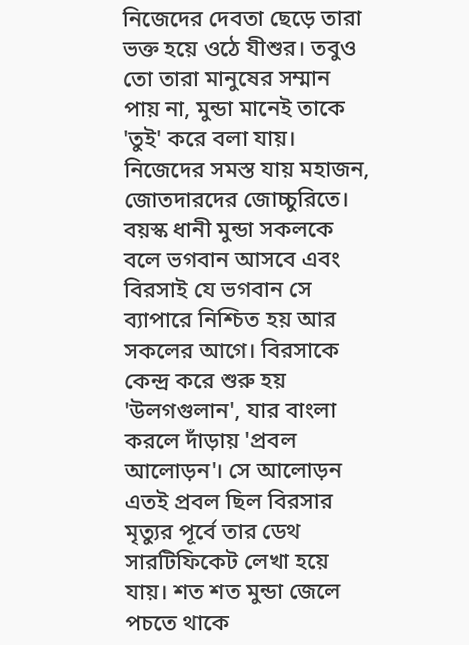নিজেদের দেবতা ছেড়ে তারা ভক্ত হয়ে ওঠে যীশুর। তবুও তো তারা মানুষের সম্মান পায় না, মুন্ডা মানেই তাকে 'তুই' করে বলা যায়। নিজেদের সমস্ত যায় মহাজন, জোতদারদের জোচ্চুরিতে। বয়স্ক ধানী মুন্ডা সকলকে বলে ভগবান আসবে এবং বিরসাই যে ভগবান সে ব্যাপারে নিশ্চিত হয় আর সকলের আগে। বিরসাকে কেন্দ্র করে শুরু হয় 'উলগগুলান', যার বাংলা করলে দাঁড়ায় 'প্রবল আলোড়ন'। সে আলোড়ন এতই প্রবল ছিল বিরসার মৃত্যুর পূর্বে তার ডেথ সারটিফিকেট লেখা হয়ে যায়। শত শত মুন্ডা জেলে পচতে থাকে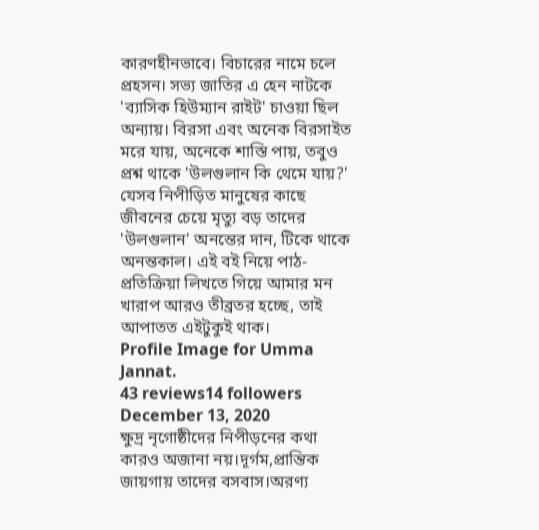কারণহীনভাবে। বিচারের নামে চলে প্রহসন। সভ্য জাতির এ হেন নাটকে 'ব্যাসিক হিউম্যান রাইট' চাওয়া ছিল অন্যায়। বিরসা এবং অনেক বিরসাইত মরে যায়, অনেকে শাস্তি পায়, তবুও প্রশ্ন থাকে 'উলগুলান কি থেমে যায়?' যেসব নিপীড়িত মানুষের কাছে জীবনের চেয়ে মৃত্যু বড় তাদের 'উলগুলান' অনন্তের দান, টিকে থাকে অনন্তকাল। এই বই নিয়ে পাঠ-প্রতিক্রিয়া লিখতে গিয়ে আমার মন খারাপ আরও তীব্রতর হচ্ছে, তাই আপাতত এইটুকুই থাক।
Profile Image for Umma Jannat.
43 reviews14 followers
December 13, 2020
ক্ষুদ্র নৃগোষ্ঠীদের নিপীড়নের কথা কারও অজানা নয়।দূর্গম,প্রান্তিক জায়গায় তাদের বসবাস।অরণ্য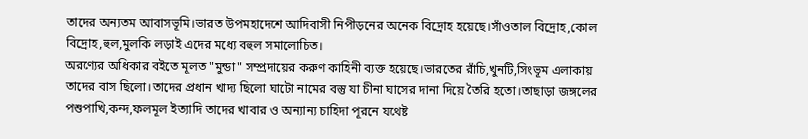তাদের অন্যতম আবাসভূমি।ভারত উপমহাদেশে আদিবাসী নিপীড়নের অনেক বিদ্রোহ হয়েছে।সাঁওতাল বিদ্রোহ,কোল বিদ্রোহ,হুল,মুলকি লড়াই এদের মধ্যে বহুল সমালোচিত।
অরণ্যের অধিকার বইতে মূলত "মুন্ডা" সম্প্রদায়ের করুণ কাহিনী ব্যক্ত হয়েছে।ভারতের রাঁচি,খুনটি,সিংভূম এলাকায় তাদের বাস ছিলো।তাদের প্রধান খাদ্য ছিলো ঘাটো নামের বস্তু যা চীনা ঘাসের দানা দিয়ে তৈরি হতো।তাছাড়া জঙ্গলের পশুপাখি,কন্দ,ফলমূল ইত্যাদি তাদের খাবার ও অন্যান্য চাহিদা পূরনে যথেষ্ট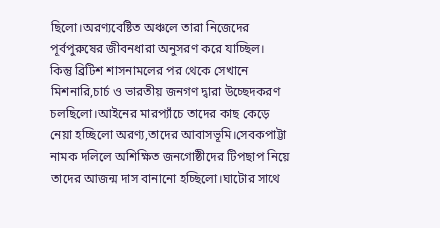ছিলো।অরণ্যবেষ্টিত অঞ্চলে তারা নিজেদের পূর্বপুরুষের জীবনধারা অনুসরণ করে যাচ্ছিল।
কিন্তু ব্রিটিশ শাসনামলের পর থেকে সেখানে মিশনারি,চার্চ ও ভারতীয় জনগণ দ্বারা উচ্ছেদকরণ চলছিলো।আইনের মারপ্যাঁচে তাদের কাছ কেড়ে নেয়া হচ্ছিলো অরণ্য,তাদের আবাসভূমি।সেবকপাট্টা নামক দলিলে অশিক্ষিত জনগোষ্ঠীদের টিপছাপ নিয়ে তাদের আজন্ম দাস বানানো হচ্ছিলো।ঘাটোর সাথে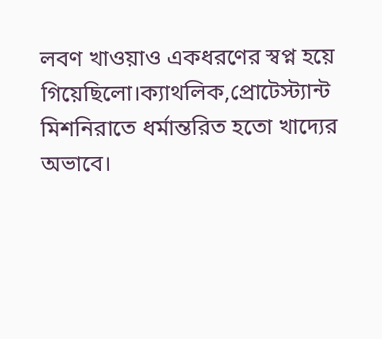লবণ খাওয়াও একধরণের স্বপ্ন হয়ে গিয়েছিলো।ক্যাথলিক,প্রোটেস্ট্যান্ট মিশনিরাতে ধর্মান্তরিত হতো খাদ্যের অভাবে।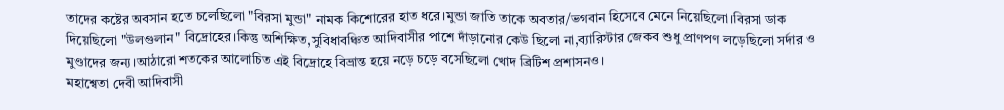তাদের কষ্টের অবসান হতে চলেছিলো "বিরসা মুন্ডা" নামক কিশোরের হাত ধরে।মুন্ডা জাতি তাকে অবতার/ভগবান হিসেবে মেনে নিয়েছিলো।বিরসা ডাক দিয়েছিলো "উলগুলান" বিদ্রোহের।কিন্তু অশিক্ষিত,সুবিধাবঞ্চিত আদিবাসীর পাশে দাঁড়ানোর কেউ ছিলো না,ব্যারিস্টার জেকব শুধু প্রাণপণ লড়েছিলো সর্দার ও মুণ্ডাদের জন্য।আঠারো শতকের আলোচিত এই বিদ্রোহে বিভ্রান্ত হয়ে নড়ে চড়ে বসেছিলো খোদ ব্রিটিশ প্রশাসনও।
মহাশ্বেতা দেবী আদিবাসী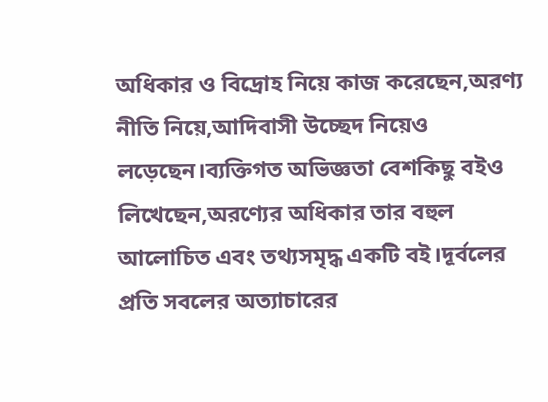অধিকার ও বিদ্রোহ নিয়ে কাজ করেছেন,অরণ্য নীতি নিয়ে,আদিবাসী উচ্ছেদ নিয়েও লড়েছেন।ব্যক্তিগত অভিজ্ঞতা বেশকিছু বইও লিখেছেন,অরণ্যের অধিকার তার বহুল আলোচিত এবং তথ্যসমৃদ্ধ একটি বই।দূর্বলের প্রতি সবলের অত্যাচারের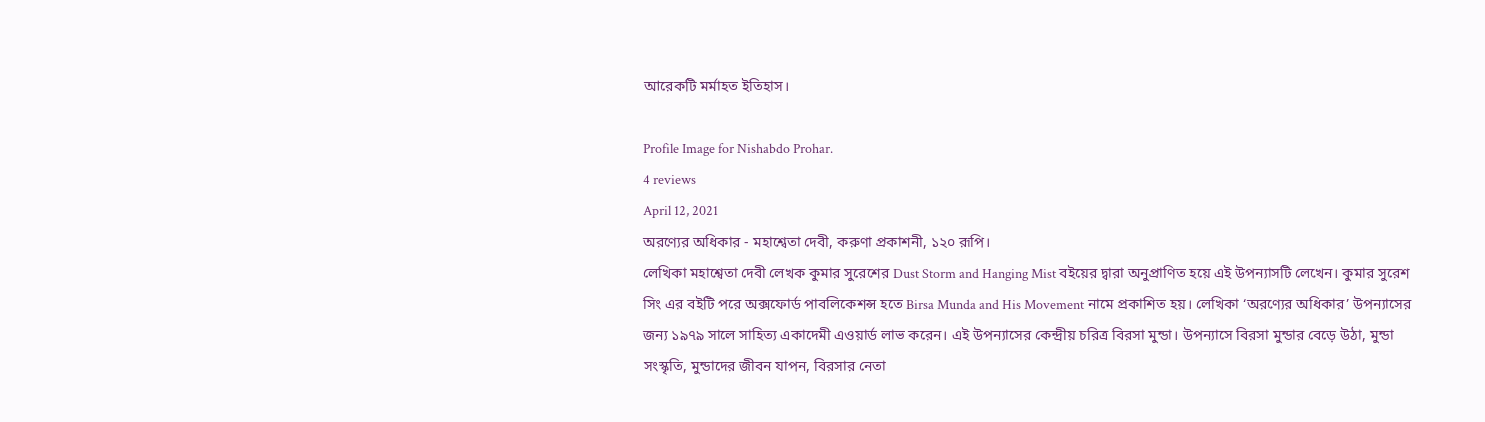আরেকটি মর্মাহত ইতিহাস।

Profile Image for Nishabdo Prohar.
4 reviews
April 12, 2021
অরণ্যের অধিকার - মহাশ্বেতা দেবী, করুণা প্রকাশনী, ১২০ রূপি।
লেখিকা মহাশ্বেতা দেবী লেখক কুমার সুরেশের Dust Storm and Hanging Mist বইয়ের দ্বারা অনুপ্রাণিত হয়ে এই উপন্যাসটি লেখেন। কুমার সুরেশ সিং এর বইটি পরে অক্সফোর্ড পাবলিকেশন্স হতে Birsa Munda and His Movement নামে প্রকাশিত হয়। লেখিকা ‘অরণ্যের অধিকার’ উপন্যাসের জন্য ১৯৭৯ সালে সাহিত্য একাদেমী এওয়ার্ড লাভ করেন। এই উপন্যাসের কেন্দ্রীয় চরিত্র বিরসা মুন্ডা। উপন্যাসে বিরসা মুন্ডার বেড়ে উঠা, মুন্ডা সংস্কৃতি, মুন্ডাদের জীবন যাপন, বিরসার নেতা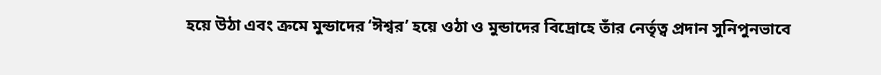হয়ে উঠা এবং ক্রমে মুন্ডাদের ‘ঈশ্বর’ হয়ে ওঠা ও মুন্ডাদের বিদ্রোহে তাঁর নের্তৃত্ব প্রদান সুনিপুনভাবে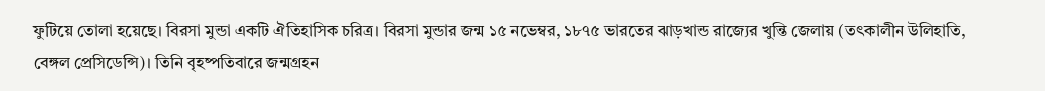ফুটিয়ে তোলা হয়েছে। বিরসা মুন্ডা একটি ঐতিহাসিক চরিত্র। বিরসা মুন্ডার জন্ম ১৫ নভেম্বর, ১৮৭৫ ভারতের ঝাড়খান্ড রাজ্যের খুন্তি জেলায় (তৎকালীন উলিহাতি, বেঙ্গল প্রেসিডেন্সি)। তিনি বৃহষ্পতিবারে জন্মগ্রহন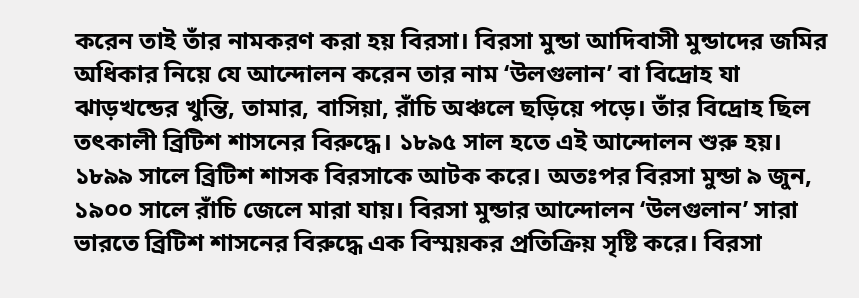করেন তাই তাঁর নামকরণ করা হয় বিরসা। বিরসা মুন্ডা আদিবাসী মুন্ডাদের জমির অধিকার নিয়ে যে আন্দোলন করেন তার নাম ‘উলগুলান’ বা বিদ্রোহ যা ঝাড়খন্ডের খুন্তি, তামার, বাসিয়া, রাঁচি অঞ্চলে ছড়িয়ে পড়ে। তাঁর বিদ্রোহ ছিল তৎকালী ব্রিটিশ শাসনের বিরুদ্ধে। ১৮৯৫ সাল হতে এই আন্দোলন শুরু হয়। ১৮৯৯ সালে ব্রিটিশ শাসক বিরসাকে আটক করে। অতঃপর বিরসা মুন্ডা ৯ জুন, ১৯০০ সালে রাঁচি জেলে মারা যায়। বিরসা মুন্ডার আন্দোলন ‘উলগুলান’ সারা ভারতে ব্রিটিশ শাসনের বিরুদ্ধে এক বিস্ময়কর প্রতিক্রিয় সৃষ্টি করে। বিরসা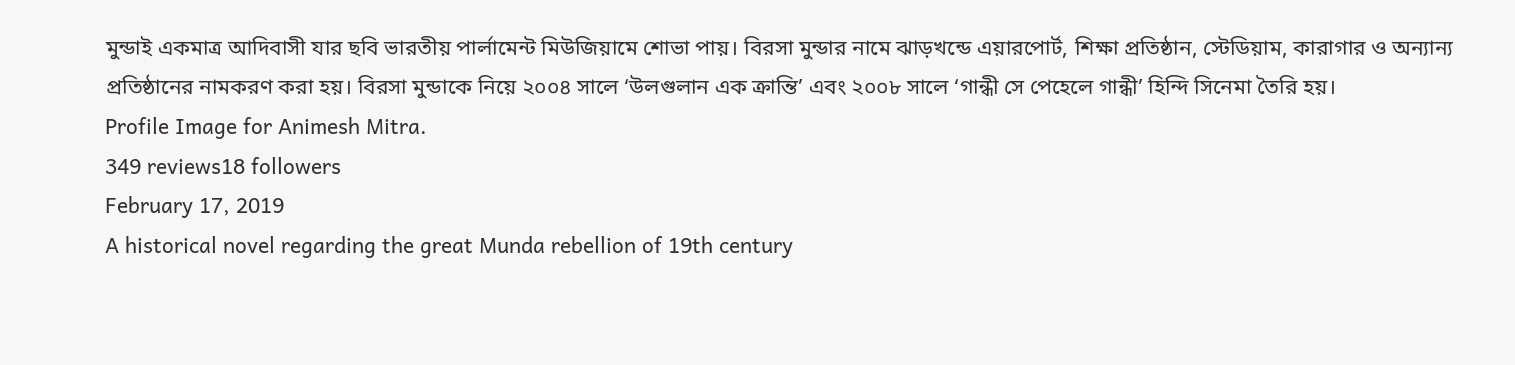মুন্ডাই একমাত্র আদিবাসী যার ছবি ভারতীয় পার্লামেন্ট মিউজিয়ামে শোভা পায়। বিরসা মুন্ডার নামে ঝাড়খন্ডে এয়ারপোর্ট, শিক্ষা প্রতিষ্ঠান, স্টেডিয়াম, কারাগার ও অন্যান্য প্রতিষ্ঠানের নামকরণ করা হয়। বিরসা মুন্ডাকে নিয়ে ২০০৪ সালে ‘উলগুলান এক ক্রান্তি’ এবং ২০০৮ সালে ‘গান্ধী সে পেহেলে গান্ধী’ হিন্দি সিনেমা তৈরি হয়।
Profile Image for Animesh Mitra.
349 reviews18 followers
February 17, 2019
A historical novel regarding the great Munda rebellion of 19th century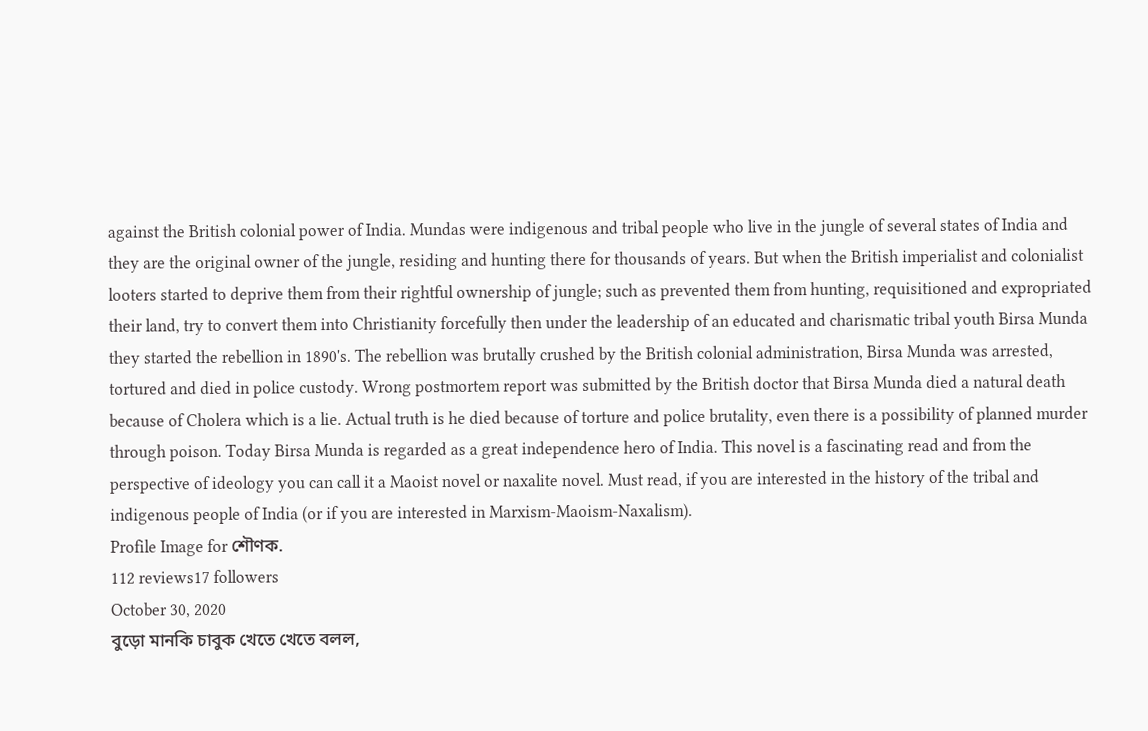against the British colonial power of India. Mundas were indigenous and tribal people who live in the jungle of several states of India and they are the original owner of the jungle, residing and hunting there for thousands of years. But when the British imperialist and colonialist looters started to deprive them from their rightful ownership of jungle; such as prevented them from hunting, requisitioned and expropriated their land, try to convert them into Christianity forcefully then under the leadership of an educated and charismatic tribal youth Birsa Munda they started the rebellion in 1890's. The rebellion was brutally crushed by the British colonial administration, Birsa Munda was arrested, tortured and died in police custody. Wrong postmortem report was submitted by the British doctor that Birsa Munda died a natural death because of Cholera which is a lie. Actual truth is he died because of torture and police brutality, even there is a possibility of planned murder through poison. Today Birsa Munda is regarded as a great independence hero of India. This novel is a fascinating read and from the perspective of ideology you can call it a Maoist novel or naxalite novel. Must read, if you are interested in the history of the tribal and indigenous people of India (or if you are interested in Marxism-Maoism-Naxalism).
Profile Image for শৌণক.
112 reviews17 followers
October 30, 2020
বুড়ো মানকি চাবুক খেতে খেতে বলল,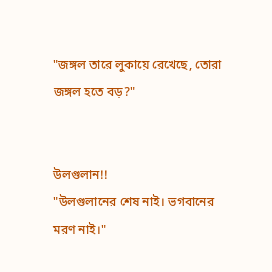"জঙ্গল তারে লুকায়ে রেখেছে, তোরা জঙ্গল হতে বড়?"


উলগুলান!!
"উলগুলানের শেষ নাই। ভগবানের মরণ নাই।"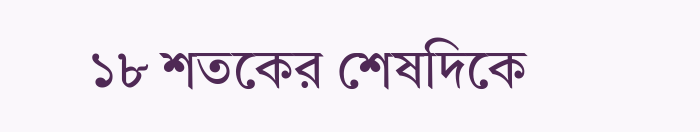১৮ শতকের শেষদিকে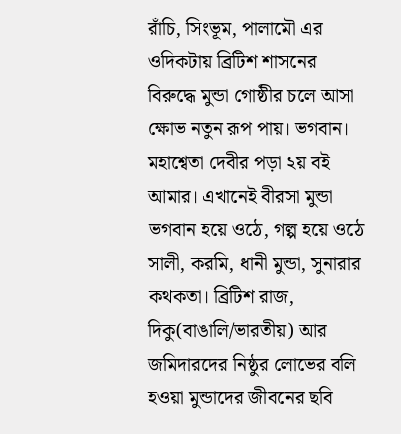রাঁচি, সিংভূম, পালামৌ এর ওদিকটায় ব্রিটিশ শাসনের বিরুদ্ধে মুন্ডা গোষ্ঠীর চলে আসা ক্ষোভ নতুন রূপ পায়। ভগবান। মহাশ্বেতা দেবীর পড়া ২য় বই আমার। এখানেই বীরসা মুন্ডা ভগবান হয়ে ওঠে, গল্প হয়ে ওঠে সালী, করমি, ধানী মুন্ডা, সুনারার কথকতা। ব্রিটিশ রাজ, দিকু(বাঙালি/ভারতীয়) আর জমিদারদের নিষ্ঠুর লোভের বলি হওয়া মুন্ডাদের জীবনের ছবি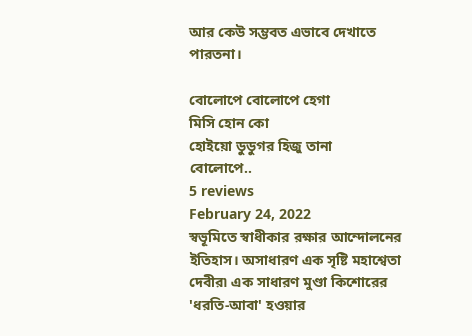আর কেউ সম্ভবত এভাবে দেখাতে পারতনা।

বোলোপে বোলোপে হেগা
মিসি হোন কো
হোইয়ো ডুডুগর হিজু তানা
বোলোপে..
5 reviews
February 24, 2022
স্বভূমিতে স্বাধীকার রক্ষার আন্দোলনের ইতিহাস। অসাধারণ এক সৃষ্টি মহাশ্বেতা দেবীর৷ এক সাধারণ মুণ্ডা কিশোরের 'ধরতি-আবা' হওয়ার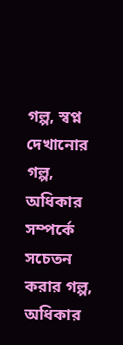গল্প, স্বপ্ন দেখানোর গল্প, অধিকার সম্পর্কে সচেতন করার গল্প, অধিকার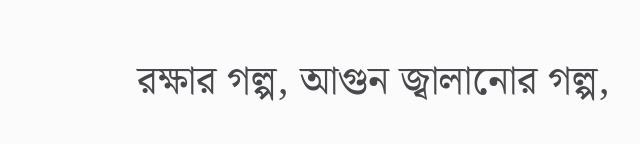রক্ষার গল্প, আগুন জ্বালানোর গল্প,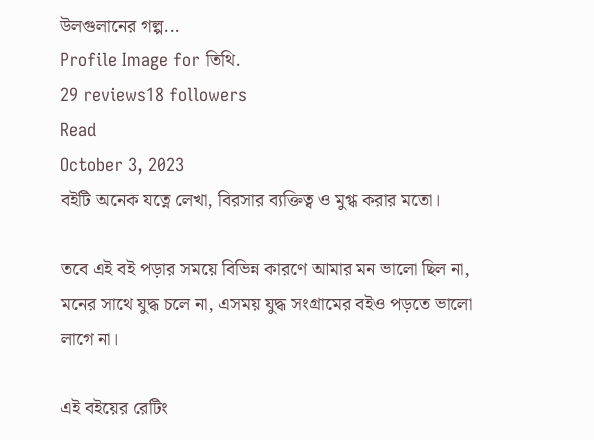উলগুলানের গল্প...
Profile Image for তিথি.
29 reviews18 followers
Read
October 3, 2023
বইটি অনেক যত্নে লেখা, বিরসার ব্যক্তিত্ব ও মুগ্ধ করার মতো।

তবে এই বই পড়ার সময়ে বিভিন্ন কারণে আমার মন ভালো ছিল না, মনের সাথে যুদ্ধ চলে না, এসময় যুদ্ধ সংগ্রামের বইও পড়তে ভালো লাগে না।

এই বইয়ের রেটিং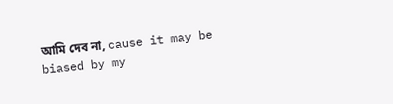আমি দেব না, cause it may be biased by my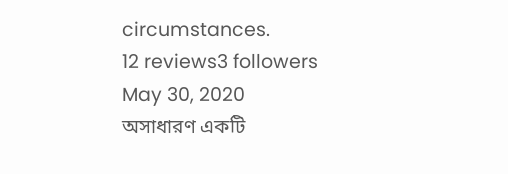circumstances.
12 reviews3 followers
May 30, 2020
অসাধারণ একটি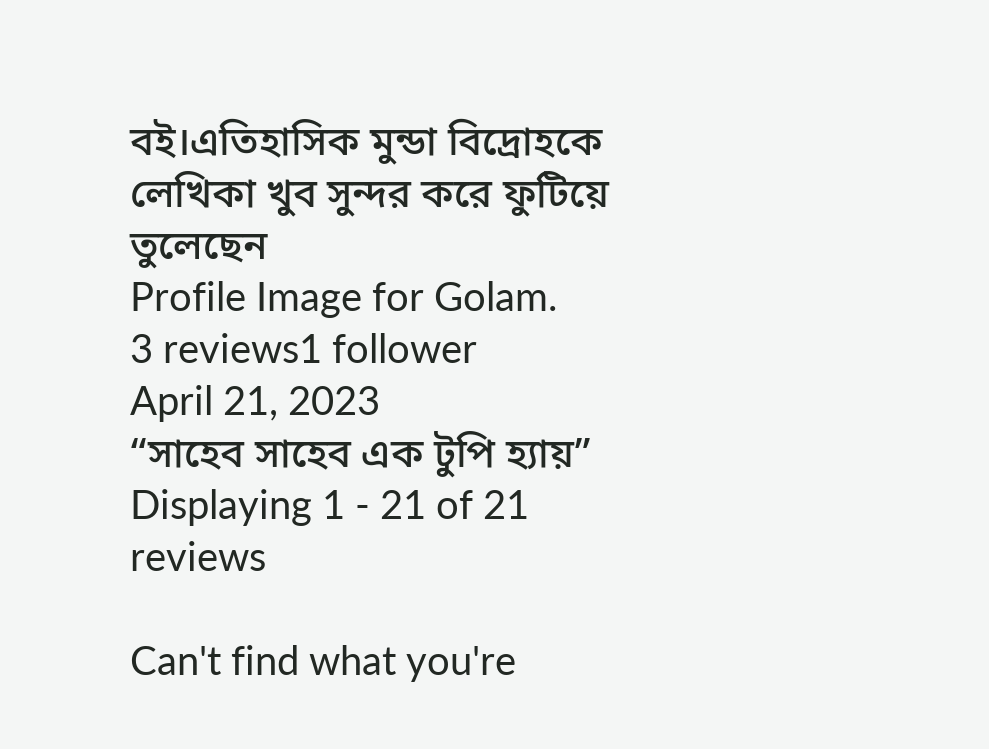বই।এতিহাসিক মুন্ডা বিদ্রোহকে লেখিকা খুব সুন্দর করে ফুটিয়ে তুলেছেন
Profile Image for Golam.
3 reviews1 follower
April 21, 2023
“সাহেব সাহেব এক টুপি হ্যায়”
Displaying 1 - 21 of 21 reviews

Can't find what you're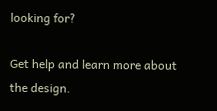looking for?

Get help and learn more about the design.